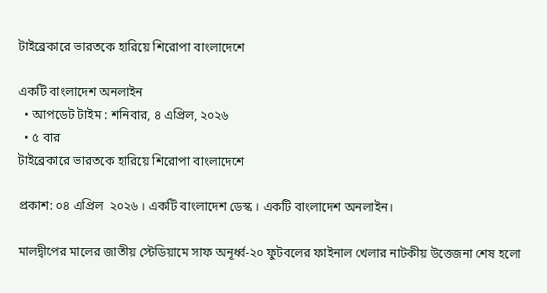টাইব্রেকারে ভারতকে হারিয়ে শিরোপা বাংলাদেশে

একটি বাংলাদেশ অনলাইন
  • আপডেট টাইম : শনিবার, ৪ এপ্রিল, ২০২৬
  • ৫ বার
টাইব্রেকারে ভারতকে হারিয়ে শিরোপা বাংলাদেশে

প্রকাশ: ০৪ এপ্রিল  ২০২৬ । একটি বাংলাদেশ ডেস্ক । একটি বাংলাদেশ অনলাইন।

মালদ্বীপের মালের জাতীয় স্টেডিয়ামে সাফ অনূর্ধ্ব-২০ ফুটবলের ফাইনাল খেলার নাটকীয় উত্তেজনা শেষ হলো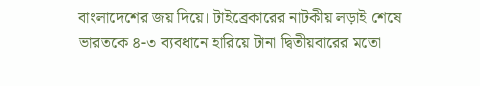বাংলাদেশের জয় দিয়ে। টাইব্রেকারের নাটকীয় লড়াই শেষে ভারতকে ৪-৩ ব্যবধানে হারিয়ে টানা দ্বিতীয়বারের মতো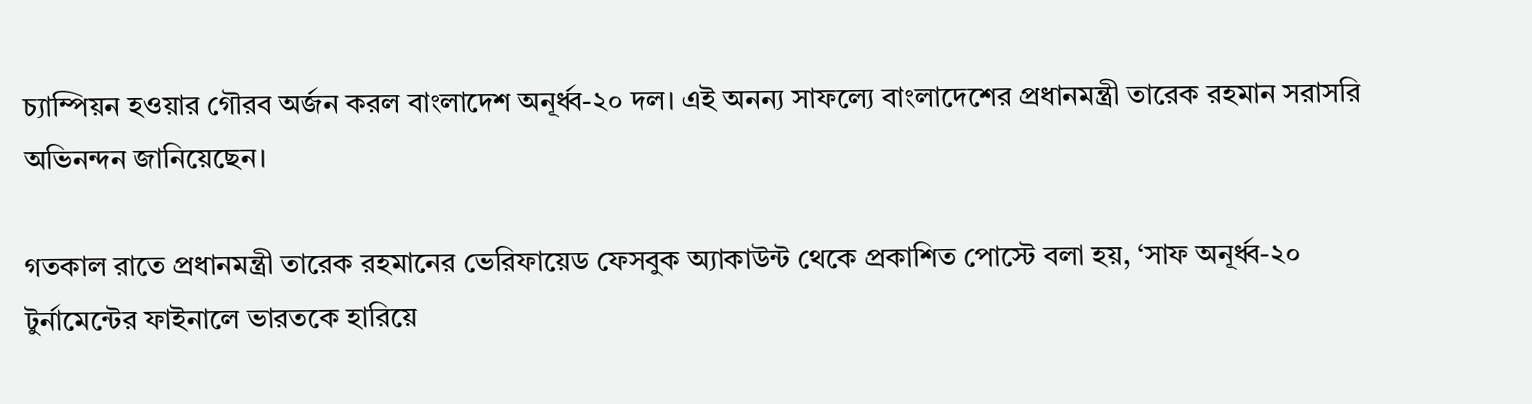চ্যাম্পিয়ন হওয়ার গৌরব অর্জন করল বাংলাদেশ অনূর্ধ্ব-২০ দল। এই অনন্য সাফল্যে বাংলাদেশের প্রধানমন্ত্রী তারেক রহমান সরাসরি অভিনন্দন জানিয়েছেন।

গতকাল রাতে প্রধানমন্ত্রী তারেক রহমানের ভেরিফায়েড ফেসবুক অ্যাকাউন্ট থেকে প্রকাশিত পোস্টে বলা হয়, ‘সাফ অনূর্ধ্ব-২০ টুর্নামেন্টের ফাইনালে ভারতকে হারিয়ে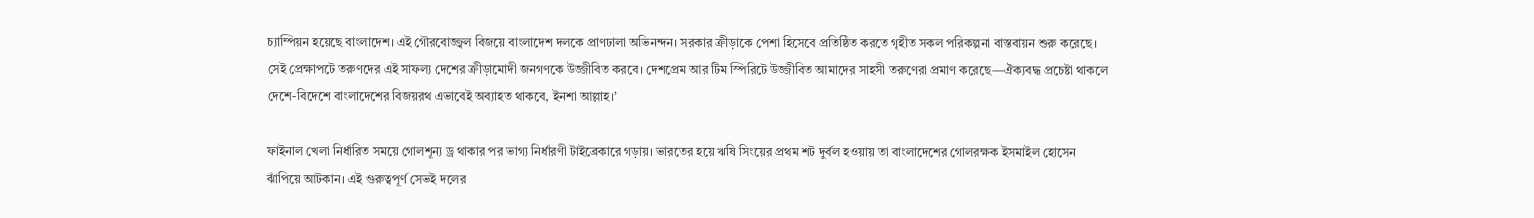চ্যাম্পিয়ন হয়েছে বাংলাদেশ। এই গৌরবোজ্জ্বল বিজয়ে বাংলাদেশ দলকে প্রাণঢালা অভিনন্দন। সরকার ক্রীড়াকে পেশা হিসেবে প্রতিষ্ঠিত করতে গৃহীত সকল পরিকল্পনা বাস্তবায়ন শুরু করেছে। সেই প্রেক্ষাপটে তরুণদের এই সাফল্য দেশের ক্রীড়ামোদী জনগণকে উজ্জীবিত করবে। দেশপ্রেম আর টিম স্পিরিটে উজ্জীবিত আমাদের সাহসী তরুণেরা প্রমাণ করেছে—ঐক্যবদ্ধ প্রচেষ্টা থাকলে দেশে-বিদেশে বাংলাদেশের বিজয়রথ এভাবেই অব্যাহত থাকবে, ইনশা আল্লাহ।’

ফাইনাল খেলা নির্ধারিত সময়ে গোলশূন্য ড্র থাকার পর ভাগ্য নির্ধারণী টাইব্রেকারে গড়ায়। ভারতের হয়ে ঋষি সিংয়ের প্রথম শট দুর্বল হওয়ায় তা বাংলাদেশের গোলরক্ষক ইসমাইল হোসেন ঝাঁপিয়ে আটকান। এই গুরুত্বপূর্ণ সেভই দলের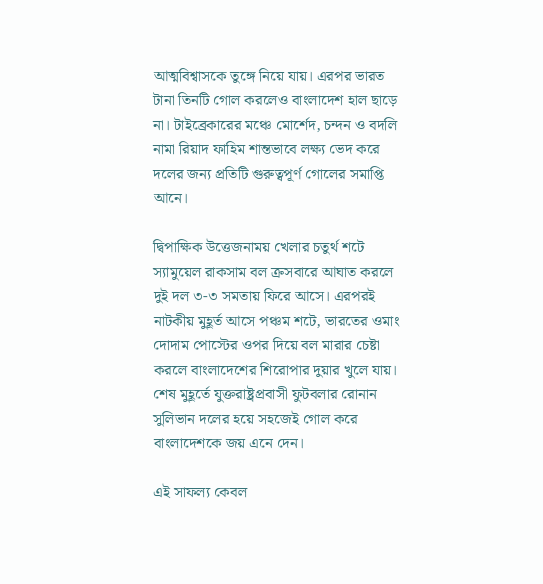আত্মবিশ্বাসকে তুঙ্গে নিয়ে যায়। এরপর ভারত টানা তিনটি গোল করলেও বাংলাদেশ হাল ছাড়ে না। টাইব্রেকারের মঞ্চে মোর্শেদ, চন্দন ও বদলি নামা রিয়াদ ফাহিম শান্তভাবে লক্ষ্য ভেদ করে দলের জন্য প্রতিটি গুরুত্বপূর্ণ গোলের সমাপ্তি আনে।

দ্বিপাক্ষিক উত্তেজনাময় খেলার চতুর্থ শটে স্যামুয়েল রাকসাম বল ক্রসবারে আঘাত করলে দুই দল ৩-৩ সমতায় ফিরে আসে। এরপরই নাটকীয় মুহূর্ত আসে পঞ্চম শটে, ভারতের ওমাং দোদাম পোস্টের ওপর দিয়ে বল মারার চেষ্টা করলে বাংলাদেশের শিরোপার দুয়ার খুলে যায়। শেষ মুহূর্তে যুক্তরাষ্ট্রপ্রবাসী ফুটবলার রোনান সুলিভান দলের হয়ে সহজেই গোল করে বাংলাদেশকে জয় এনে দেন।

এই সাফল্য কেবল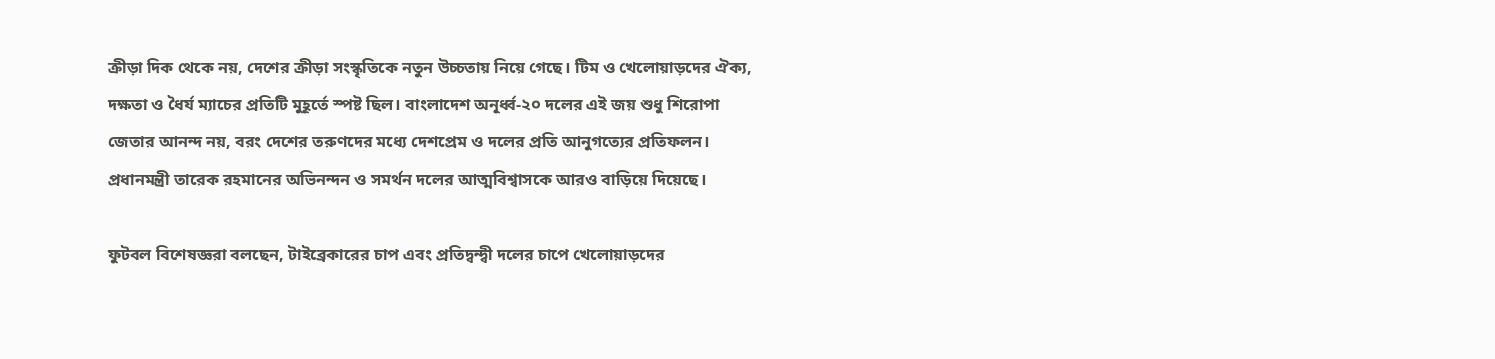ক্রীড়া দিক থেকে নয়, দেশের ক্রীড়া সংস্কৃতিকে নতুন উচ্চতায় নিয়ে গেছে। টিম ও খেলোয়াড়দের ঐক্য, দক্ষতা ও ধৈর্য ম্যাচের প্রতিটি মুহূর্তে স্পষ্ট ছিল। বাংলাদেশ অনূর্ধ্ব-২০ দলের এই জয় শুধু শিরোপা জেতার আনন্দ নয়, বরং দেশের তরুণদের মধ্যে দেশপ্রেম ও দলের প্রতি আনুগত্যের প্রতিফলন। প্রধানমন্ত্রী তারেক রহমানের অভিনন্দন ও সমর্থন দলের আত্মবিশ্বাসকে আরও বাড়িয়ে দিয়েছে।

ফুটবল বিশেষজ্ঞরা বলছেন, টাইব্রেকারের চাপ এবং প্রতিদ্বন্দ্বী দলের চাপে খেলোয়াড়দের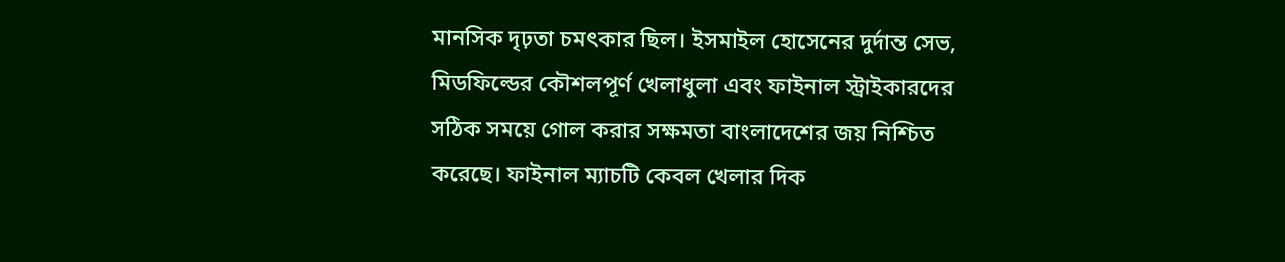মানসিক দৃঢ়তা চমৎকার ছিল। ইসমাইল হোসেনের দুর্দান্ত সেভ, মিডফিল্ডের কৌশলপূর্ণ খেলাধুলা এবং ফাইনাল স্ট্রাইকারদের সঠিক সময়ে গোল করার সক্ষমতা বাংলাদেশের জয় নিশ্চিত করেছে। ফাইনাল ম্যাচটি কেবল খেলার দিক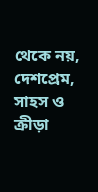থেকে নয়, দেশপ্রেম, সাহস ও ক্রীড়া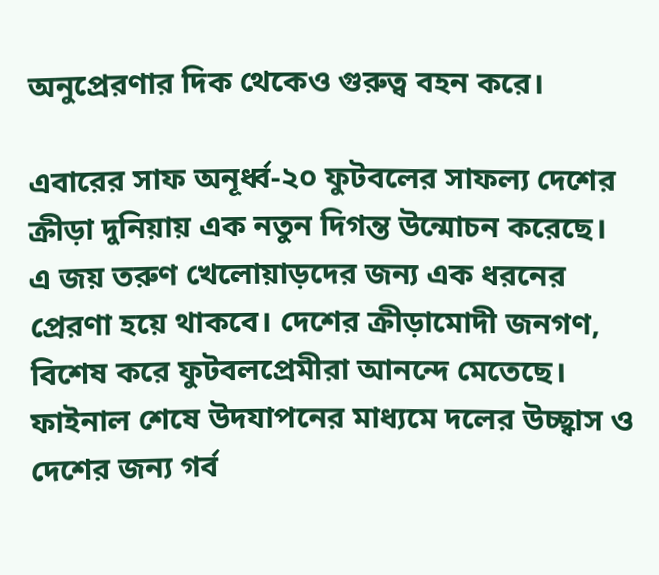অনুপ্রেরণার দিক থেকেও গুরুত্ব বহন করে।

এবারের সাফ অনূর্ধ্ব-২০ ফুটবলের সাফল্য দেশের ক্রীড়া দুনিয়ায় এক নতুন দিগন্ত উন্মোচন করেছে। এ জয় তরুণ খেলোয়াড়দের জন্য এক ধরনের প্রেরণা হয়ে থাকবে। দেশের ক্রীড়ামোদী জনগণ, বিশেষ করে ফুটবলপ্রেমীরা আনন্দে মেতেছে। ফাইনাল শেষে উদযাপনের মাধ্যমে দলের উচ্ছ্বাস ও দেশের জন্য গর্ব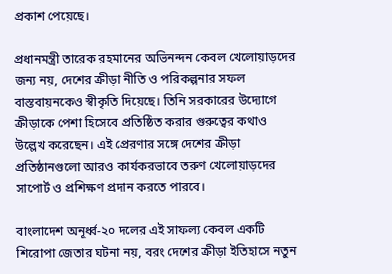প্রকাশ পেয়েছে।

প্রধানমন্ত্রী তারেক রহমানের অভিনন্দন কেবল খেলোয়াড়দের জন্য নয়, দেশের ক্রীড়া নীতি ও পরিকল্পনার সফল বাস্তবায়নকেও স্বীকৃতি দিয়েছে। তিনি সরকারের উদ্যোগে ক্রীড়াকে পেশা হিসেবে প্রতিষ্ঠিত করার গুরুত্বের কথাও উল্লেখ করেছেন। এই প্রেরণার সঙ্গে দেশের ক্রীড়া প্রতিষ্ঠানগুলো আরও কার্যকরভাবে তরুণ খেলোয়াড়দের সাপোর্ট ও প্রশিক্ষণ প্রদান করতে পারবে।

বাংলাদেশ অনূর্ধ্ব-২০ দলের এই সাফল্য কেবল একটি শিরোপা জেতার ঘটনা নয়, বরং দেশের ক্রীড়া ইতিহাসে নতুন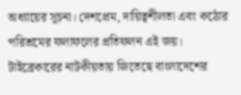অধ্যায়ের সূচনা। দেশপ্রেম, দায়িত্বশীলতা এবং কঠোর পরিশ্রমের ফলাফলের প্রতিফলন এই জয়। টাইব্রেকারের নাটকীয়তায় জিতেছে বাংলাদেশের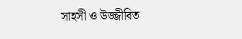সাহসী ও উজ্জীবিত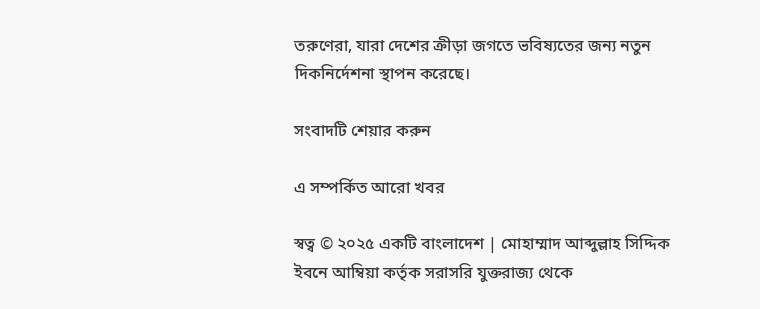তরুণেরা, যারা দেশের ক্রীড়া জগতে ভবিষ্যতের জন্য নতুন দিকনির্দেশনা স্থাপন করেছে।

সংবাদটি শেয়ার করুন

এ সম্পর্কিত আরো খবর

স্বত্ব © ২০২৫ একটি বাংলাদেশ | মোহাম্মাদ আব্দুল্লাহ সিদ্দিক ইবনে আম্বিয়া কর্তৃক সরাসরি যুক্তরাজ্য থেকে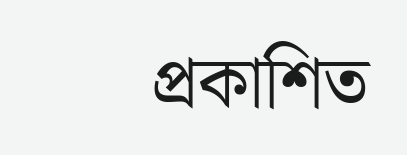প্রকাশিত